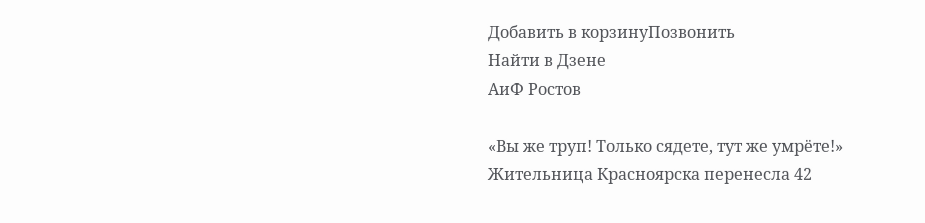Добавить в корзинуПозвонить
Найти в Дзене
АиФ Ростов

«Вы же труп! Только сядете, тут же умрёте!» Жительница Красноярска перенесла 42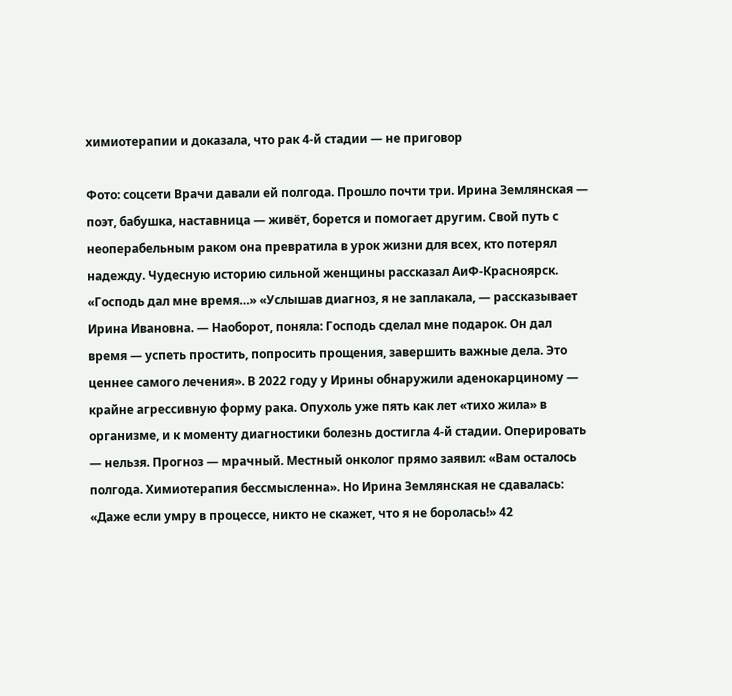химиотерапии и доказала, что рак 4-й стадии — не приговор

Фото: соцсети Врачи давали ей полгода. Прошло почти три. Ирина Землянская — поэт, бабушка, наставница — живёт, борется и помогает другим. Свой путь с неоперабельным раком она превратила в урок жизни для всех, кто потерял надежду. Чудесную историю сильной женщины рассказал АиФ-Красноярск. «Господь дал мне время…» «Услышав диагноз, я не заплакала, — рассказывает Ирина Ивановна. — Наоборот, поняла: Господь сделал мне подарок. Он дал время — успеть простить, попросить прощения, завершить важные дела. Это ценнее самого лечения». В 2022 году у Ирины обнаружили аденокарциному — крайне агрессивную форму рака. Опухоль уже пять как лет «тихо жила» в организме, и к моменту диагностики болезнь достигла 4-й стадии. Оперировать — нельзя. Прогноз — мрачный. Местный онколог прямо заявил: «Вам осталось полгода. Химиотерапия бессмысленна». Но Ирина Землянская не сдавалась: «Даже если умру в процессе, никто не скажет, что я не боролась!» 42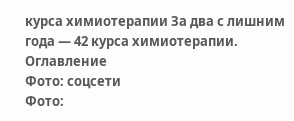курса химиотерапии За два с лишним года — 42 курса химиотерапии.
Оглавление
Фото: соцсети
Фото: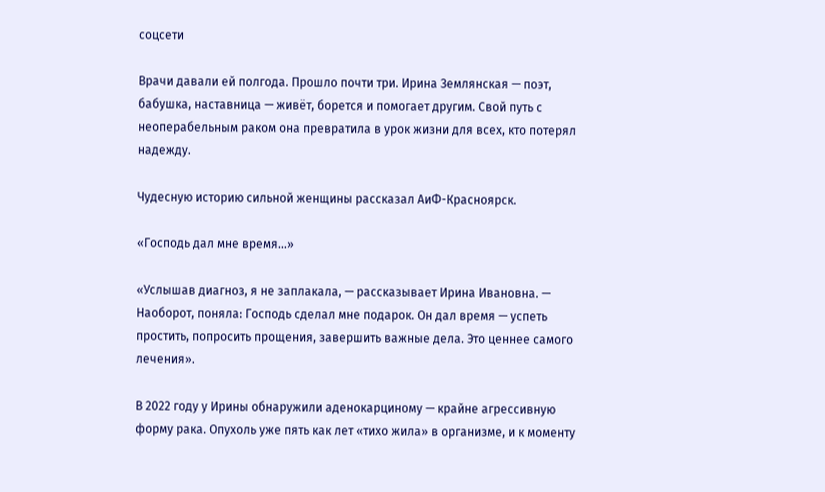соцсети

Врачи давали ей полгода. Прошло почти три. Ирина Землянская — поэт, бабушка, наставница — живёт, борется и помогает другим. Свой путь с неоперабельным раком она превратила в урок жизни для всех, кто потерял надежду.

Чудесную историю сильной женщины рассказал АиФ-Красноярск.

«Господь дал мне время…»

«Услышав диагноз, я не заплакала, — рассказывает Ирина Ивановна. — Наоборот, поняла: Господь сделал мне подарок. Он дал время — успеть простить, попросить прощения, завершить важные дела. Это ценнее самого лечения».

В 2022 году у Ирины обнаружили аденокарциному — крайне агрессивную форму рака. Опухоль уже пять как лет «тихо жила» в организме, и к моменту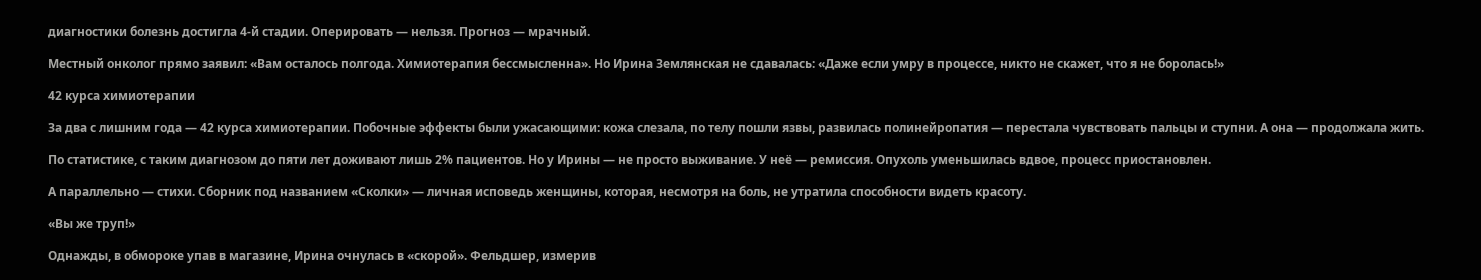диагностики болезнь достигла 4-й стадии. Оперировать — нельзя. Прогноз — мрачный.

Местный онколог прямо заявил: «Вам осталось полгода. Химиотерапия бессмысленна». Но Ирина Землянская не сдавалась: «Даже если умру в процессе, никто не скажет, что я не боролась!»

42 курса химиотерапии

За два с лишним года — 42 курса химиотерапии. Побочные эффекты были ужасающими: кожа слезала, по телу пошли язвы, развилась полинейропатия — перестала чувствовать пальцы и ступни. А она — продолжала жить.

По статистике, с таким диагнозом до пяти лет доживают лишь 2% пациентов. Но у Ирины — не просто выживание. У неё — ремиссия. Опухоль уменьшилась вдвое, процесс приостановлен.

А параллельно — стихи. Сборник под названием «Сколки» — личная исповедь женщины, которая, несмотря на боль, не утратила способности видеть красоту.

«Вы же труп!»

Однажды, в обмороке упав в магазине, Ирина очнулась в «скорой». Фельдшер, измерив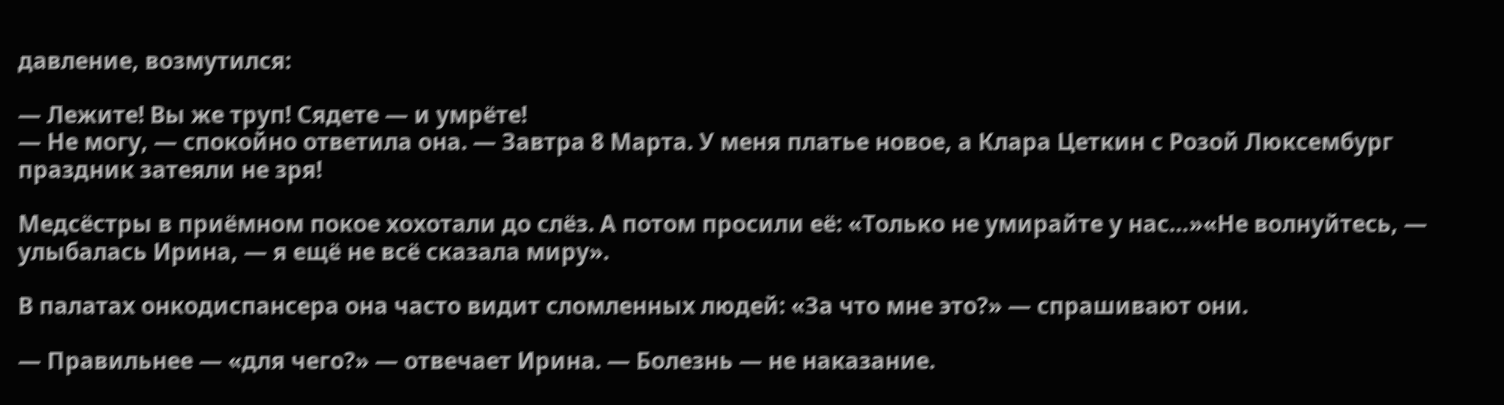давление, возмутился:

— Лежите! Вы же труп! Сядете — и умрёте!
— Не могу, — спокойно ответила она. — Завтра 8 Марта. У меня платье новое, а Клара Цеткин с Розой Люксембург праздник затеяли не зря!

Медсёстры в приёмном покое хохотали до слёз. А потом просили её: «Только не умирайте у нас…»«Не волнуйтесь, — улыбалась Ирина, — я ещё не всё сказала миру».

В палатах онкодиспансера она часто видит сломленных людей: «За что мне это?» — спрашивают они.

— Правильнее — «для чего?» — отвечает Ирина. — Болезнь — не наказание.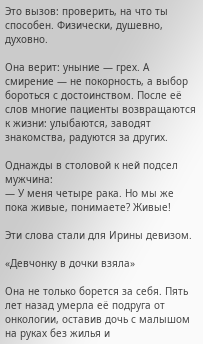Это вызов: проверить, на что ты способен. Физически, душевно, духовно.

Она верит: уныние — грех. А смирение — не покорность, а выбор бороться с достоинством. После её слов многие пациенты возвращаются к жизни: улыбаются, заводят знакомства, радуются за других.

Однажды в столовой к ней подсел мужчина:
— У меня четыре рака. Но мы же
пока живые, понимаете? Живые!

Эти слова стали для Ирины девизом.

«Девчонку в дочки взяла»

Она не только борется за себя. Пять лет назад умерла её подруга от онкологии, оставив дочь с малышом на руках без жилья и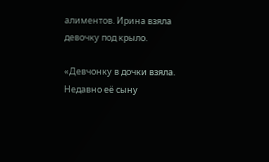алиментов. Ирина взяла девочку под крыло.

«Девчонку в дочки взяла. Недавно её сыну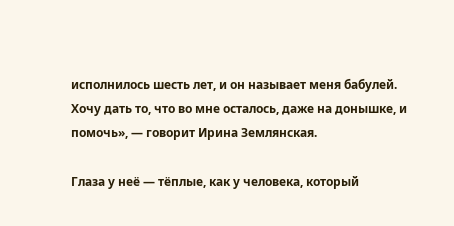исполнилось шесть лет, и он называет меня бабулей. Хочу дать то, что во мне осталось, даже на донышке, и помочь», — говорит Ирина Землянская.

Глаза у неё — тёплые, как у человека, который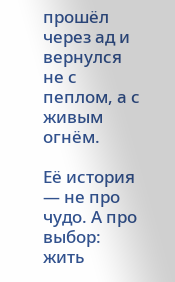прошёл через ад и вернулся не с пеплом, а с живым огнём.

Её история — не про чудо. А про выбор: жить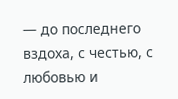— до последнего вздоха, с честью, с любовью и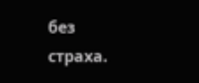без страха.